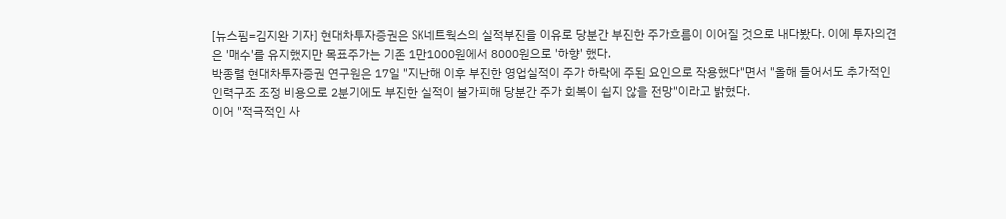[뉴스핌=김지완 기자] 현대차투자증권은 SK네트웍스의 실적부진을 이유로 당분간 부진한 주가흐름이 이어질 것으로 내다봤다. 이에 투자의견은 '매수'를 유지했지만 목표주가는 기존 1만1000원에서 8000원으로 '하향' 했다.
박종렬 현대차투자증권 연구원은 17일 "지난해 이후 부진한 영업실적이 주가 하락에 주된 요인으로 작용했다"면서 "올해 들어서도 추가적인 인력구조 조정 비용으로 2분기에도 부진한 실적이 불가피해 당분간 주가 회복이 쉽지 않을 전망"이라고 밝혔다.
이어 "적극적인 사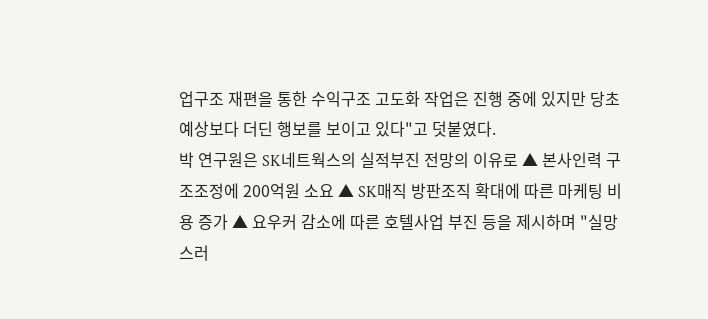업구조 재편을 통한 수익구조 고도화 작업은 진행 중에 있지만 당초 예상보다 더딘 행보를 보이고 있다"고 덧붙였다.
박 연구원은 SK네트웍스의 실적부진 전망의 이유로 ▲ 본사인력 구조조정에 200억원 소요 ▲ SK매직 방판조직 확대에 따른 마케팅 비용 증가 ▲ 요우커 감소에 따른 호텔사업 부진 등을 제시하며 "실망스러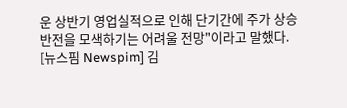운 상반기 영업실적으로 인해 단기간에 주가 상승 반전을 모색하기는 어려울 전망"이라고 말했다.
[뉴스핌 Newspim] 김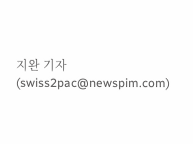지완 기자 (swiss2pac@newspim.com)